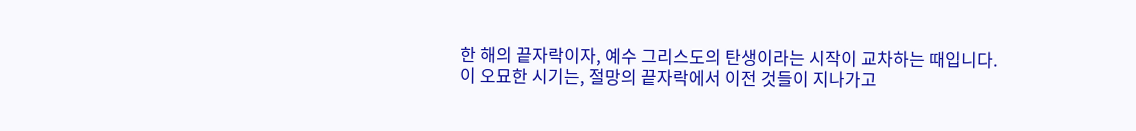한 해의 끝자락이자, 예수 그리스도의 탄생이라는 시작이 교차하는 때입니다.
이 오묘한 시기는, 절망의 끝자락에서 이전 것들이 지나가고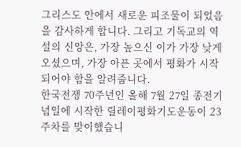그리스도 안에서 새로운 피조물이 되었음을 감사하게 합니다. 그리고 기독교의 역설의 신앙은, 가장 높으신 이가 가장 낮게 오셨으며, 가장 아픈 곳에서 평화가 시작되어야 함을 알려줍니다.
한국전쟁 70주년인 올해 7월 27일 종전기념일에 시작한 릴레이평화기도운동이 23주차를 맞이했습니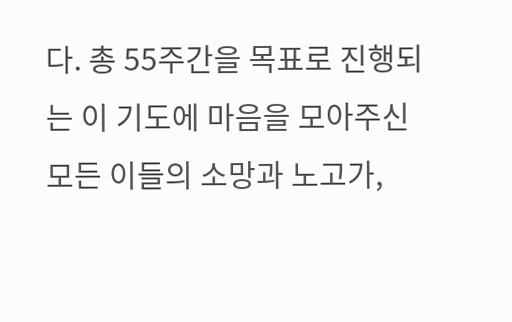다. 총 55주간을 목표로 진행되는 이 기도에 마음을 모아주신 모든 이들의 소망과 노고가,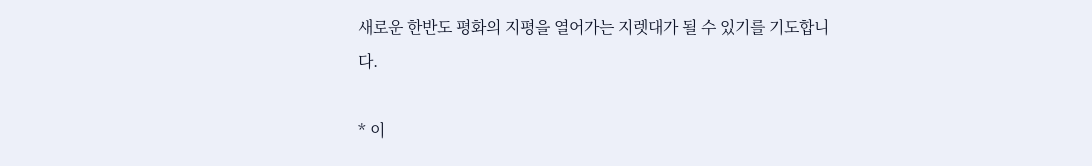새로운 한반도 평화의 지평을 열어가는 지렛대가 될 수 있기를 기도합니다.

* 이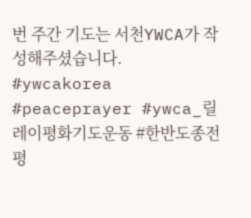번 주간 기도는 서천YWCA가 작성해주셨습니다.
#ywcakorea #peaceprayer #ywca_릴레이평화기도운동 #한반도종전평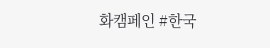화캠페인 #한국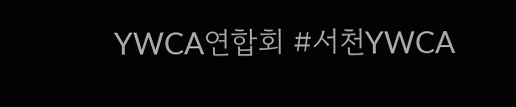YWCA연합회 #서천YWCA